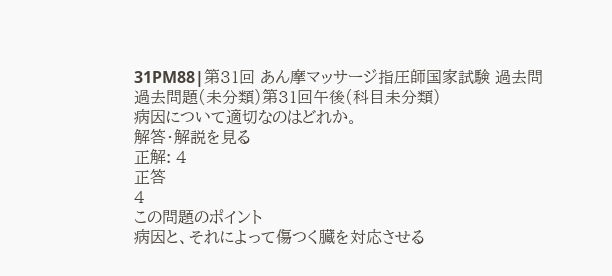31PM88|第31回 あん摩マッサージ指圧師国家試験 過去問
過去問題(未分類)第31回午後(科目未分類)
病因について適切なのはどれか。
解答・解説を見る
正解: 4
正答
4
この問題のポイント
病因と、それによって傷つく臓を対応させる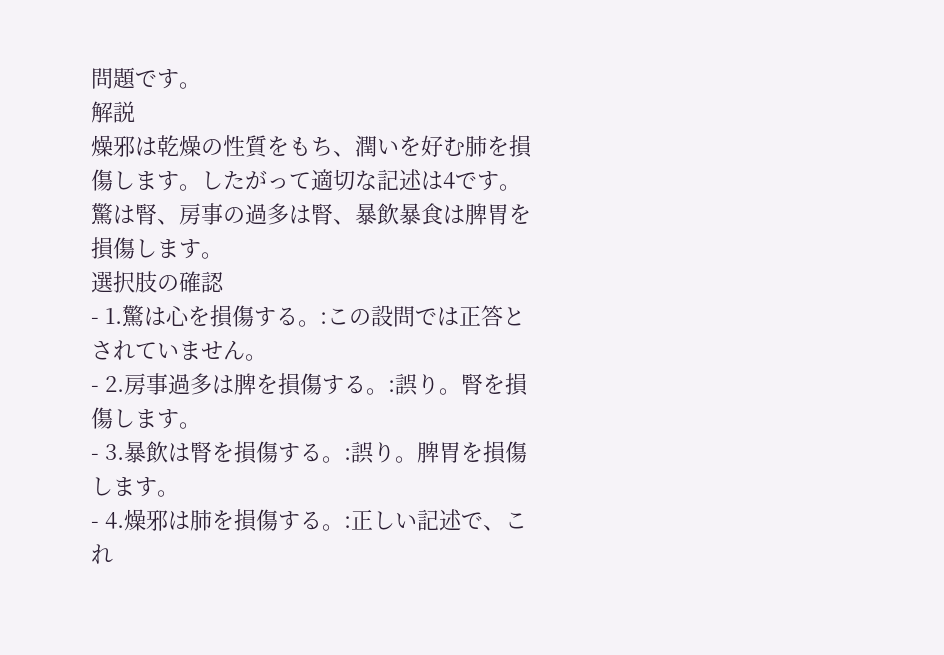問題です。
解説
燥邪は乾燥の性質をもち、潤いを好む肺を損傷します。したがって適切な記述は4です。
驚は腎、房事の過多は腎、暴飲暴食は脾胃を損傷します。
選択肢の確認
- 1.驚は心を損傷する。:この設問では正答とされていません。
- 2.房事過多は脾を損傷する。:誤り。腎を損傷します。
- 3.暴飲は腎を損傷する。:誤り。脾胃を損傷します。
- 4.燥邪は肺を損傷する。:正しい記述で、これ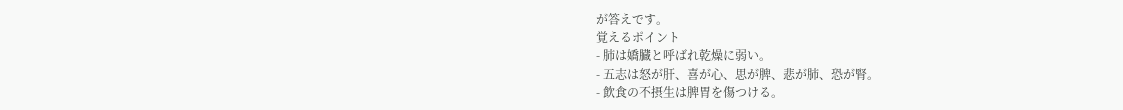が答えです。
覚えるポイント
- 肺は嬌臓と呼ばれ乾燥に弱い。
- 五志は怒が肝、喜が心、思が脾、悲が肺、恐が腎。
- 飲食の不摂生は脾胃を傷つける。